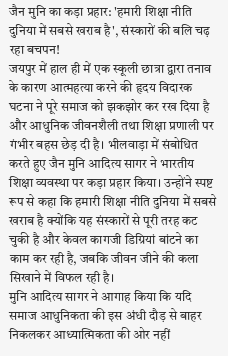जैन मुनि का कड़ा प्रहार: 'हमारी शिक्षा नीति दुनिया में सबसे खराब है', संस्कारों की बलि चढ़ रहा बचपन!
जयपुर में हाल ही में एक स्कूली छात्रा द्वारा तनाव के कारण आत्महत्या करने की हृदय विदारक घटना ने पूरे समाज को झकझोर कर रख दिया है और आधुनिक जीवनशैली तथा शिक्षा प्रणाली पर गंभीर बहस छेड़ दी है। भीलवाड़ा में संबोधित करते हुए जैन मुनि आदित्य सागर ने भारतीय शिक्षा व्यवस्था पर कड़ा प्रहार किया। उन्होंने स्पष्ट रूप से कहा कि हमारी शिक्षा नीति दुनिया में सबसे खराब है क्योंकि यह संस्कारों से पूरी तरह कट चुकी है और केवल कागजी डिग्रियां बांटने का काम कर रही है, जबकि जीवन जीने की कला सिखाने में विफल रही है।
मुनि आदित्य सागर ने आगाह किया कि यदि समाज आधुनिकता की इस अंधी दौड़ से बाहर निकलकर आध्यात्मिकता की ओर नहीं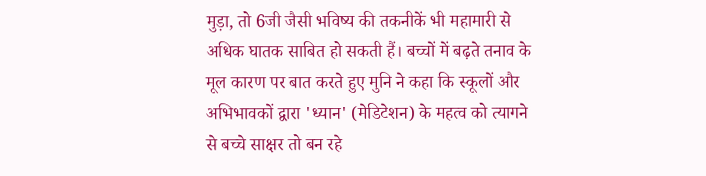मुड़ा, तो 6जी जैसी भविष्य की तकनीकें भी महामारी से अधिक घातक साबित हो सकती हैं। बच्चों में बढ़ते तनाव के मूल कारण पर बात करते हुए मुनि ने कहा कि स्कूलों और अभिभावकों द्वारा 'ध्यान' (मेडिटेशन) के महत्व को त्यागने से बच्चे साक्षर तो बन रहे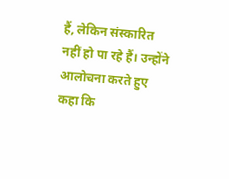हैं, लेकिन संस्कारित नहीं हो पा रहे हैं। उन्होंने आलोचना करते हुए कहा कि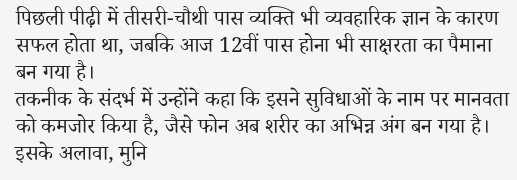पिछली पीढ़ी में तीसरी-चौथी पास व्यक्ति भी व्यवहारिक ज्ञान के कारण सफल होता था, जबकि आज 12वीं पास होना भी साक्षरता का पैमाना बन गया है।
तकनीक के संदर्भ में उन्होंने कहा कि इसने सुविधाओं के नाम पर मानवता को कमजोर किया है, जैसे फोन अब शरीर का अभिन्न अंग बन गया है। इसके अलावा, मुनि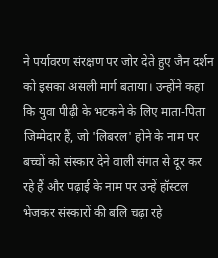ने पर्यावरण संरक्षण पर जोर देते हुए जैन दर्शन को इसका असली मार्ग बताया। उन्होंने कहा कि युवा पीढ़ी के भटकने के लिए माता-पिता जिम्मेदार हैं, जो 'लिबरल' होने के नाम पर बच्चों को संस्कार देने वाली संगत से दूर कर रहे हैं और पढ़ाई के नाम पर उन्हें हॉस्टल भेजकर संस्कारों की बलि चढ़ा रहे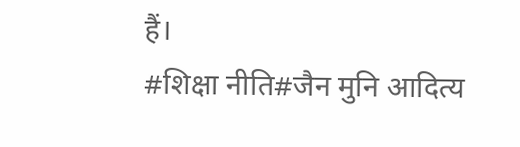हैं।
#शिक्षा नीति#जैन मुनि आदित्य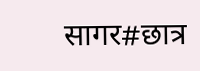सागर#छात्र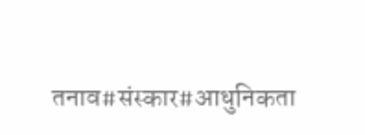तनाव#संस्कार#आधुनिकता